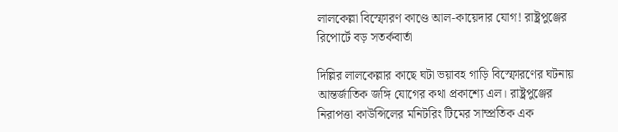লালকেল্লা বিস্ফোরণ কাণ্ডে আল-কায়েদার যোগ! রাষ্ট্রপুঞ্জের রিপোর্টে বড় সতর্কবার্তা

দিল্লির লালকেল্লার কাছে ঘটা ভয়াবহ গাড়ি বিস্ফোরণের ঘটনায় আন্তর্জাতিক জঙ্গি যোগের কথা প্রকাশ্যে এল। রাষ্ট্রপুঞ্জের নিরাপত্তা কাউন্সিলের মনিটরিং টিমের সাম্প্রতিক এক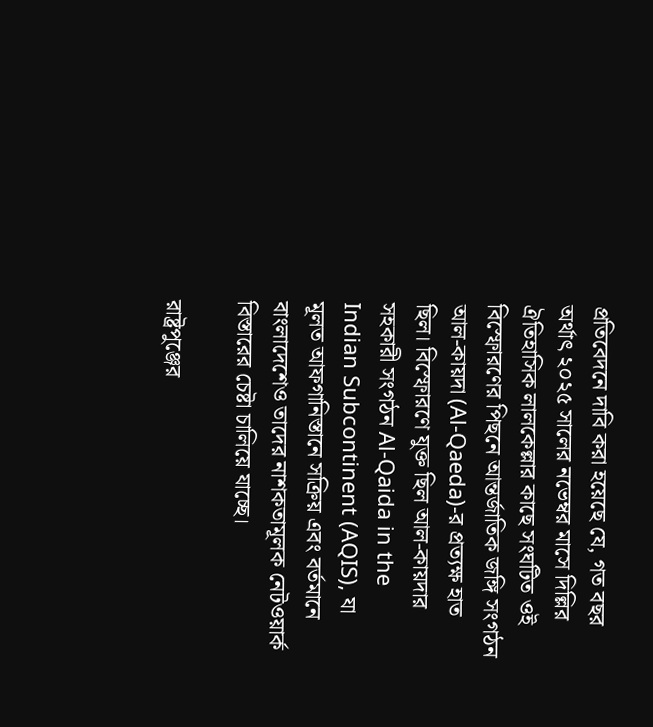প্রতিবেদনে দাবি করা হয়েছে যে, গত বছর অর্থাৎ ২০২৫ সালের নভেম্বর মাসে দিল্লির ঐতিহাসিক লালকেল্লার কাছে সংঘটিত ওই বিস্ফোরণের পিছনে আন্তর্জাতিক জঙ্গি সংগঠন আল-কায়দা (Al-Qaeda)-র প্রত্যক্ষ হাত ছিল। বিস্ফোরণে যুক্ত ছিল আল-কায়দার সহকারী সংগঠন Al-Qaida in the Indian Subcontinent (AQIS), যা মূলত আফগানিস্তানে সক্রিয় এবং বর্তমানে বাংলাদেশেও তাদের নাশকতামূলক নেটওয়ার্ক বিস্তারের চেষ্টা চালিয়ে যাচ্ছে।

রাষ্ট্রপুঞ্জের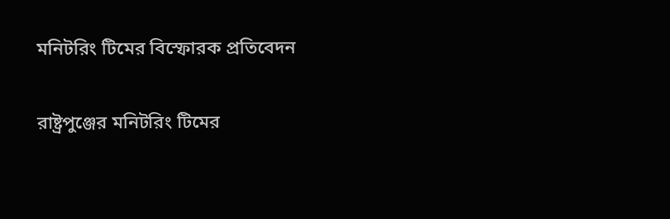মনিটরিং টিমের বিস্ফোরক প্রতিবেদন

রাষ্ট্রপুঞ্জের মনিটরিং টিমের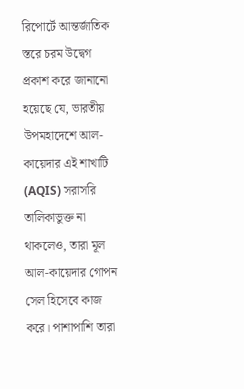রিপোর্টে আন্তর্জাতিক স্তরে চরম উদ্বেগ প্রকাশ করে জানানো হয়েছে যে, ভারতীয় উপমহাদেশে আল-কায়েদার এই শাখাটি (AQIS) সরাসরি তালিকাভুক্ত না থাকলেও, তারা মূল আল-কায়েদার গোপন সেল হিসেবে কাজ করে। পাশাপাশি তারা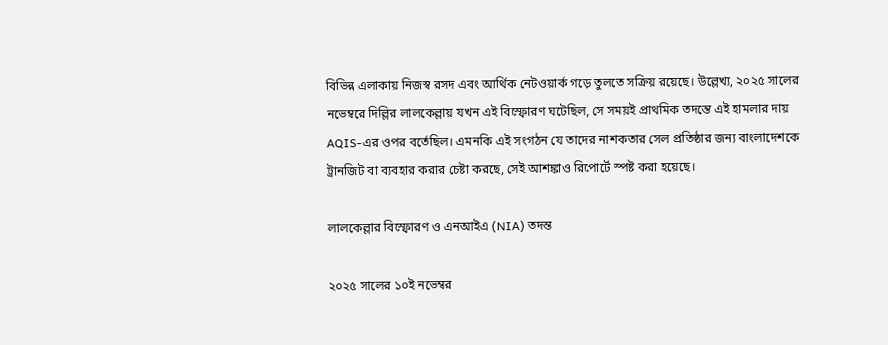বিভিন্ন এলাকায় নিজস্ব রসদ এবং আর্থিক নেটওয়ার্ক গড়ে তুলতে সক্রিয় রয়েছে। উল্লেখ্য, ২০২৫ সালের নভেম্বরে দিল্লির লালকেল্লায় যখন এই বিস্ফোরণ ঘটেছিল, সে সময়ই প্রাথমিক তদন্তে এই হামলার দায় AQIS-এর ওপর বর্তেছিল। এমনকি এই সংগঠন যে তাদের নাশকতার সেল প্রতিষ্ঠার জন্য বাংলাদেশকে ট্রানজিট বা ব্যবহার করার চেষ্টা করছে, সেই আশঙ্কাও রিপোর্টে স্পষ্ট করা হয়েছে।

লালকেল্লার বিস্ফোরণ ও এনআইএ (NIA) তদন্ত

২০২৫ সালের ১০ই নভেম্বর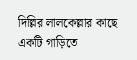দিল্লির লালকেল্লার কাছে একটি গাড়িতে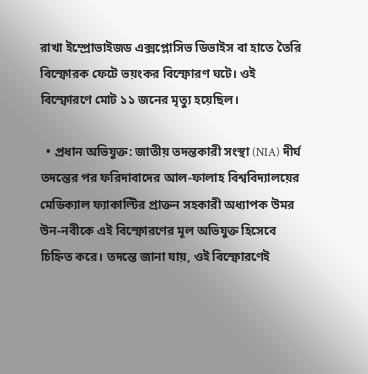রাখা ইম্প্রোভাইজড এক্সপ্লোসিভ ডিভাইস বা হাতে তৈরি বিস্ফোরক ফেটে ভয়ংকর বিস্ফোরণ ঘটে। ওই বিস্ফোরণে মোট ১১ জনের মৃত্যু হয়েছিল।

  • প্রধান অভিযুক্ত: জাতীয় তদন্তকারী সংস্থা (NIA) দীর্ঘ তদন্তের পর ফরিদাবাদের আল-ফালাহ বিশ্ববিদ্যালয়ের মেডিক্যাল ফ্যাকাল্টির প্রাক্তন সহকারী অধ্যাপক উমর উন-নবীকে এই বিস্ফোরণের মূল অভিযুক্ত হিসেবে চিহ্নিত করে। তদন্তে জানা যায়, ওই বিস্ফোরণেই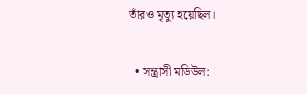তাঁরও মৃত্যু হয়েছিল।

  • সন্ত্রাসী মডিউল: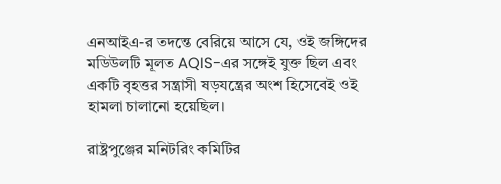এনআইএ-র তদন্তে বেরিয়ে আসে যে, ওই জঙ্গিদের মডিউলটি মূলত AQIS-এর সঙ্গেই যুক্ত ছিল এবং একটি বৃহত্তর সন্ত্রাসী ষড়যন্ত্রের অংশ হিসেবেই ওই হামলা চালানো হয়েছিল।

রাষ্ট্রপুঞ্জের মনিটরিং কমিটির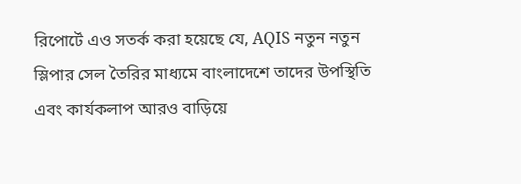রিপোর্টে এও সতর্ক করা হয়েছে যে, AQIS নতুন নতুন স্লিপার সেল তৈরির মাধ্যমে বাংলাদেশে তাদের উপস্থিতি এবং কার্যকলাপ আরও বাড়িয়ে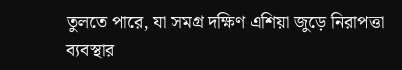তুলতে পারে, যা সমগ্র দক্ষিণ এশিয়া জুড়ে নিরাপত্তা ব্যবস্থার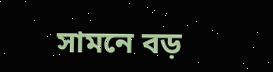সামনে বড়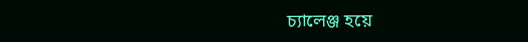চ্যালেঞ্জ হয়ে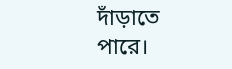দাঁড়াতে পারে।